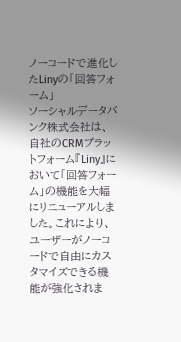ノーコードで進化したLinyの「回答フォーム」
ソーシャルデータバンク株式会社は、自社のCRMプラットフォーム『Liny』において「回答フォーム」の機能を大幅にリニューアルしました。これにより、ユーザーがノーコードで自由にカスタマイズできる機能が強化されま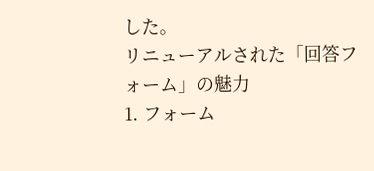した。
リニューアルされた「回答フォーム」の魅力
1. フォーム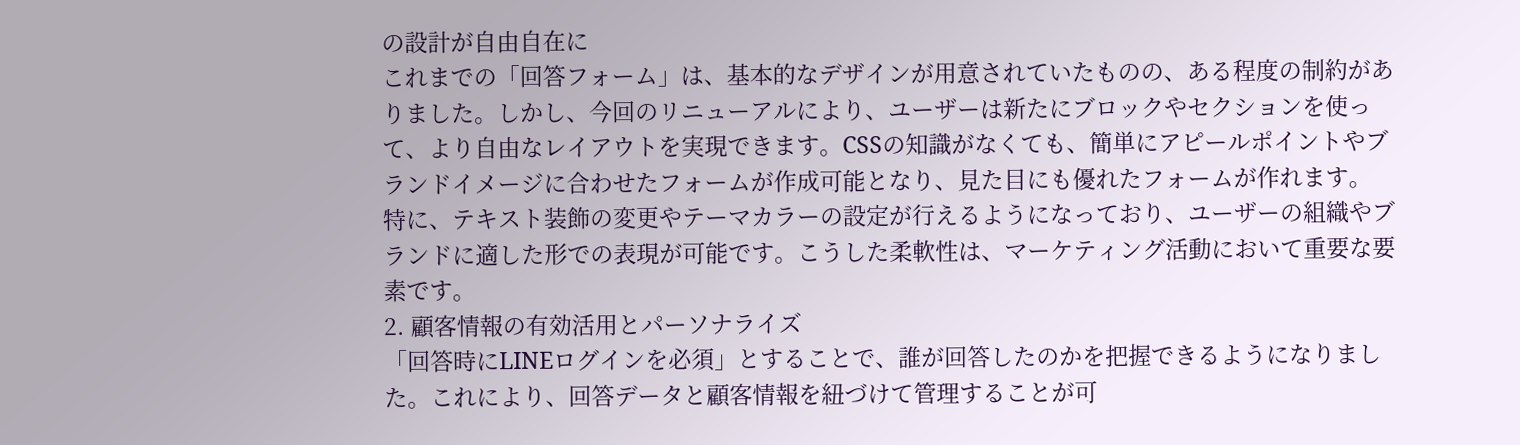の設計が自由自在に
これまでの「回答フォーム」は、基本的なデザインが用意されていたものの、ある程度の制約がありました。しかし、今回のリニューアルにより、ユーザーは新たにブロックやセクションを使って、より自由なレイアウトを実現できます。CSSの知識がなくても、簡単にアピールポイントやブランドイメージに合わせたフォームが作成可能となり、見た目にも優れたフォームが作れます。
特に、テキスト装飾の変更やテーマカラーの設定が行えるようになっており、ユーザーの組織やブランドに適した形での表現が可能です。こうした柔軟性は、マーケティング活動において重要な要素です。
2. 顧客情報の有効活用とパーソナライズ
「回答時にLINEログインを必須」とすることで、誰が回答したのかを把握できるようになりました。これにより、回答データと顧客情報を紐づけて管理することが可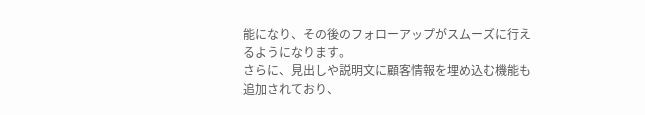能になり、その後のフォローアップがスムーズに行えるようになります。
さらに、見出しや説明文に顧客情報を埋め込む機能も追加されており、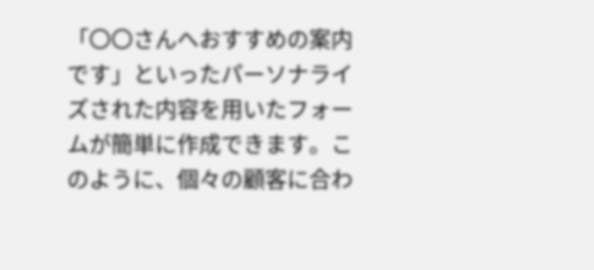「〇〇さんへおすすめの案内です」といったパーソナライズされた内容を用いたフォームが簡単に作成できます。このように、個々の顧客に合わ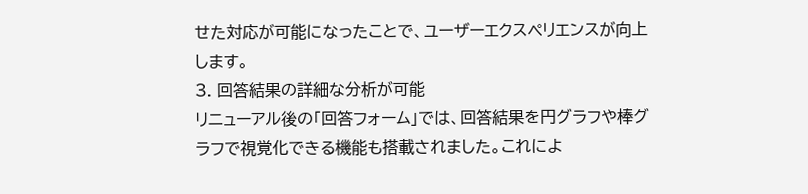せた対応が可能になったことで、ユーザーエクスペリエンスが向上します。
3. 回答結果の詳細な分析が可能
リニューアル後の「回答フォーム」では、回答結果を円グラフや棒グラフで視覚化できる機能も搭載されました。これによ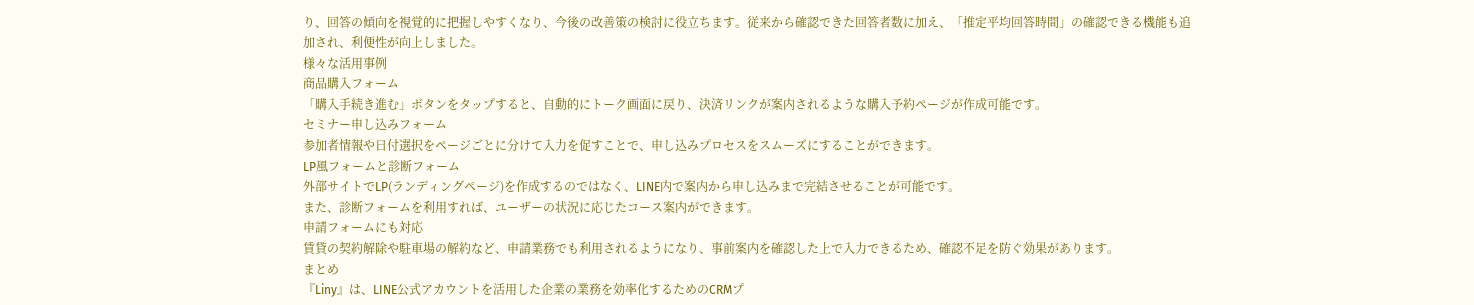り、回答の傾向を視覚的に把握しやすくなり、今後の改善策の検討に役立ちます。従来から確認できた回答者数に加え、「推定平均回答時間」の確認できる機能も追加され、利便性が向上しました。
様々な活用事例
商品購入フォーム
「購入手続き進む」ボタンをタップすると、自動的にトーク画面に戻り、決済リンクが案内されるような購入予約ページが作成可能です。
セミナー申し込みフォーム
参加者情報や日付選択をページごとに分けて入力を促すことで、申し込みプロセスをスムーズにすることができます。
LP風フォームと診断フォーム
外部サイトでLP(ランディングページ)を作成するのではなく、LINE内で案内から申し込みまで完結させることが可能です。
また、診断フォームを利用すれば、ユーザーの状況に応じたコース案内ができます。
申請フォームにも対応
賃貸の契約解除や駐車場の解約など、申請業務でも利用されるようになり、事前案内を確認した上で入力できるため、確認不足を防ぐ効果があります。
まとめ
『Liny』は、LINE公式アカウントを活用した企業の業務を効率化するためのCRMプ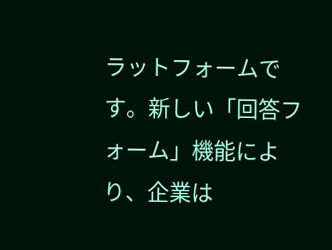ラットフォームです。新しい「回答フォーム」機能により、企業は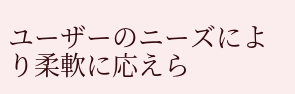ユーザーのニーズにより柔軟に応えら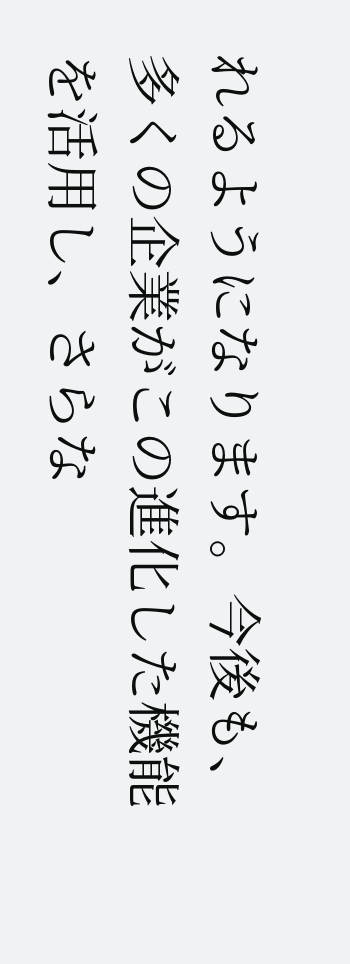れるようになります。今後も、多くの企業がこの進化した機能を活用し、さらな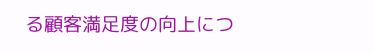る顧客満足度の向上につ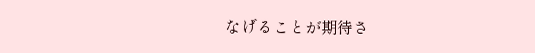なげることが期待さ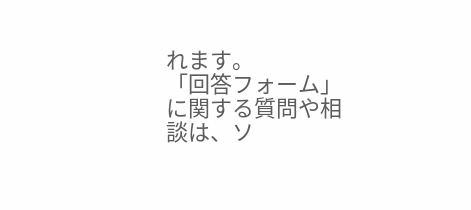れます。
「回答フォーム」に関する質問や相談は、ソ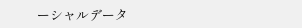ーシャルデータ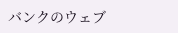バンクのウェブ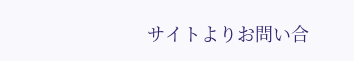サイトよりお問い合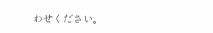わせください。